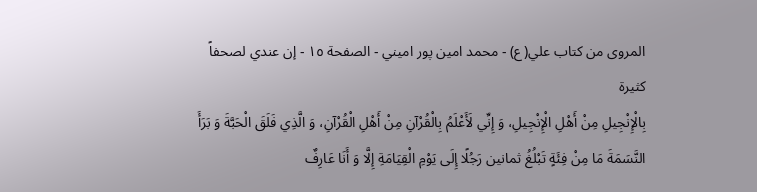المروى من كتاب علي( ع) - محمد امين پور اميني - الصفحة ١٥ - إن عندي لصحفاً كثيرة
بِالْإِنْجِيلِ مِنْ أَهْلِ الْإِنْجِيلِ، وَ إِنِّي لَأَعْلَمُ بِالْقُرْآنِ مِنْ أَهْلِ الْقُرْآنِ، وَ الَّذِي فَلَقَ الْحَبَّةَ وَ بَرَأَ
النَّسَمَةَ مَا مِنْ فِئَةٍ تَبْلُغُ ثمانين رَجُلًا إِلَى يَوْمِ الْقِيَامَةِ إِلَّا وَ أَنَا عَارِفٌ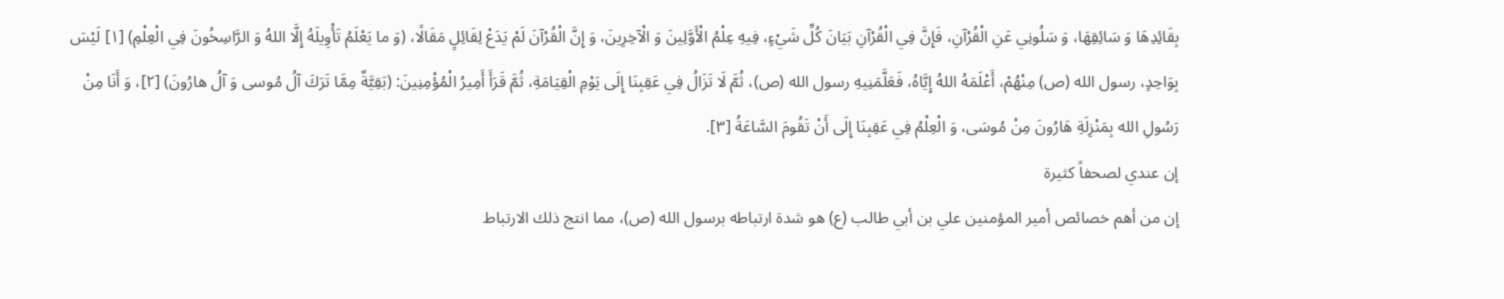بِقَائِدِهَا وَ سَائِقِهَا، وَ سَلُونِي عَنِ الْقُرْآنِ، فَإِنَّ فِي الْقُرْآنِ بَيَانَ كُلِّ شَيْءٍ، فِيهِ عِلْمُ الْأَوَّلِينَ وَ الْآخِرِينَ، وَ إِنَّ الْقُرْآنَ لَمْ يَدَعْ لِقَائِلٍ مَقَالًا، (وَ ما يَعْلَمُ تَأْوِيلَهُ إِلَّا اللهُ وَ الرَّاسِخُونَ فِي الْعِلْمِ) [١] لَيْسَ بِوَاحِدٍ، رسول الله (ص) مِنْهُمْ، أَعْلَمَهُ اللهُ إِيَّاهُ، فَعَلَّمَنِيهِ رسول الله (ص)، ثُمَّ لَا تَزَالُ فِي عَقِبِنَا إِلَى يَوْمِ الْقِيَامَةِ، ثُمَّ قَرَأَ أَمِيرُ الْمُؤْمِنِينَ: (بَقِيَّةٌ مِمَّا تَرَكَ آلُ مُوسى وَ آلُ هارُونَ) [٢]، وَ أَنَا مِنْ رَسُولِ الله بِمَنْزِلَةِ هَارُونَ مِنْ مُوسَى، وَ الْعِلْمُ فِي عَقِبِنَا إِلَى أَنْ تَقُومَ السَّاعَةُ [٣].
إن عندي لصحفاً كثيرة
إن من أهم خصائص أمير المؤمنين علي بن أبي طالب (ع) هو شدة ارتباطه برسول الله (ص)، مما انتج ذلك الارتباط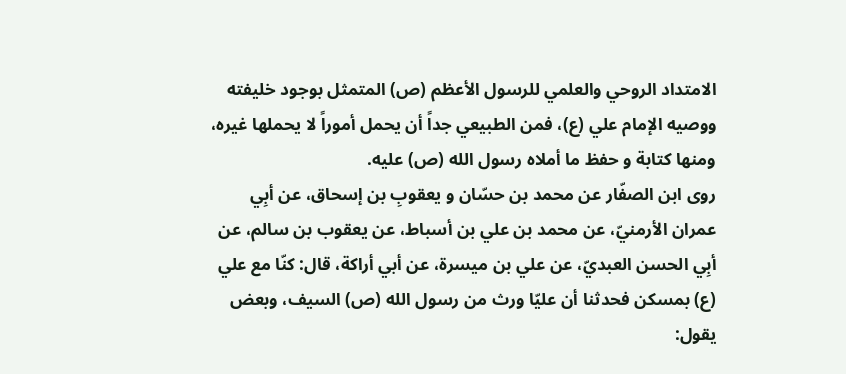الامتداد الروحي والعلمي للرسول الأعظم (ص) المتمثل بوجود خليفته ووصيه الإمام علي (ع)، فمن الطبيعي جداً أن يحمل أموراً لا يحملها غيره، ومنها كتابة و حفظ ما أملاه رسول الله (ص) عليه.
روى ابن الصفّار عن محمد بن حسّان و يعقوبِ بن إسحاق، عن أبِي عمران الأرمنيّ، عن محمد بن علي بن أسباط، عن يعقوب بن سالم، عن أبِي الحسن العبديّ، عن علي بن ميسرة، عن أبي أراكة، قال: كنّا مع علي (ع) بمسكن فحدثنا أن عليّا ورث من رسول الله (ص) السيف، وبعض يقول: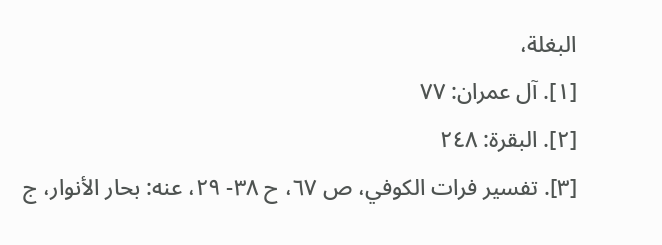البغلة،
[١]. آل عمران: ٧٧
[٢]. البقرة: ٢٤٨
[٣]. تفسير فرات الكوفي، ص ٦٧، ح ٣٨- ٢٩، عنه: بحار الأنوار، ج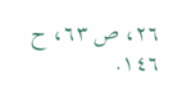٢٦، ص ٦٣، ح ١٤٦.